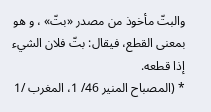والبتّ مأخوذ من مصدر «بتّ» ، و هو بمعنى القطع، فيقال: بتّ فلان الشيء إذا قطعه.
* (المصباح المنير 46/ 1، المغرب /1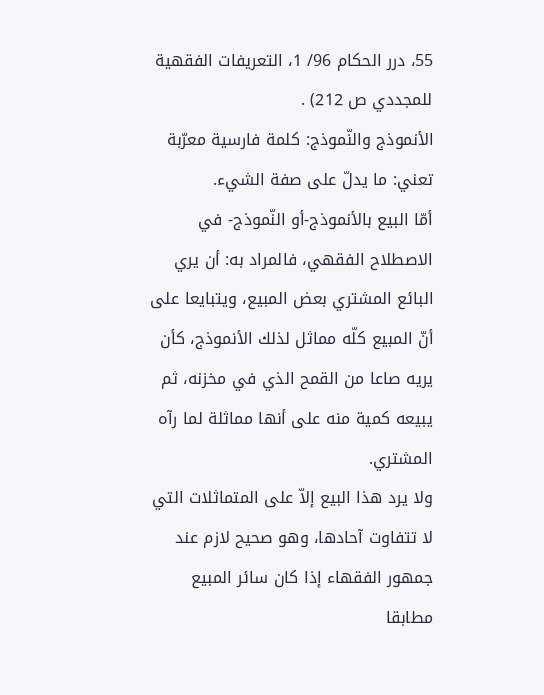55، درر الحكام 96/ 1، التعريفات الفقهية للمجددي ص 212) .
الأنموذج والنّموذج: كلمة فارسية معرّبة تعني: ما يدلّ على صفة الشيء.
أمّا البيع بالأنموذج-أو النّموذج- في الاصطلاح الفقهي، فالمراد به: أن يري البائع المشتري بعض المبيع، ويتبايعا على أنّ المبيع كلّه مماثل لذلك الأنموذج، كأن يريه صاعا من القمح الذي في مخزنه، ثم يبيعه كمية منه على أنها مماثلة لما رآه المشتري.
ولا يرد هذا البيع إلاّ على المتماثلات التي لا تتفاوت آحادها، وهو صحيح لازم عند جمهور الفقهاء إذا كان سائر المبيع مطابقا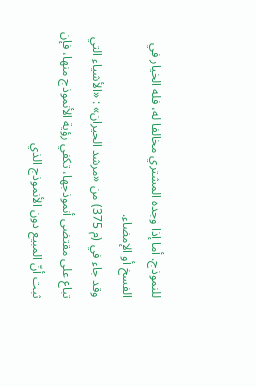للنموذج. أما إذا وجده المشتري مخالفا له، فله الخيار في الفسخ أو الإمضاء.
وقد جاء في (م 375) من «مرشد الحيران» : «الأشياء التي تباع على مقتضى أنموذجها، تكفي رؤية الأنموذج منها، فإن ثبت أنّ المبيع دون الأنموذج الذي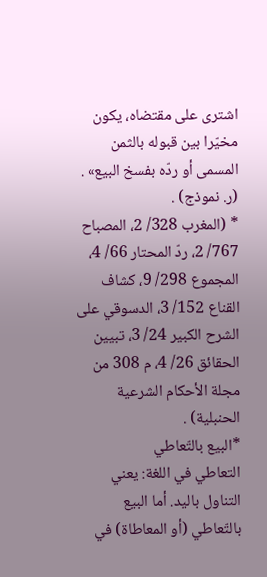اشترى على مقتضاه، يكون مخيّرا بين قبوله بالثمن المسمى أو ردّه بفسخ البيع» . (ر. نموذج) .
* (المغرب 328/ 2، المصباح 767/ 2، ردّ المحتار 66/ 4، المجموع 298/ 9، كشاف القناع 152/ 3، الدسوقي على الشرح الكبير 24/ 3، تبيين الحقائق 26/ 4، م 308 من مجلة الأحكام الشرعية الحنبلية) .
*البيع بالتّعاطي
التعاطي في اللغة: يعني التناول باليد. أما البيع بالتّعاطي (أو المعاطاة) في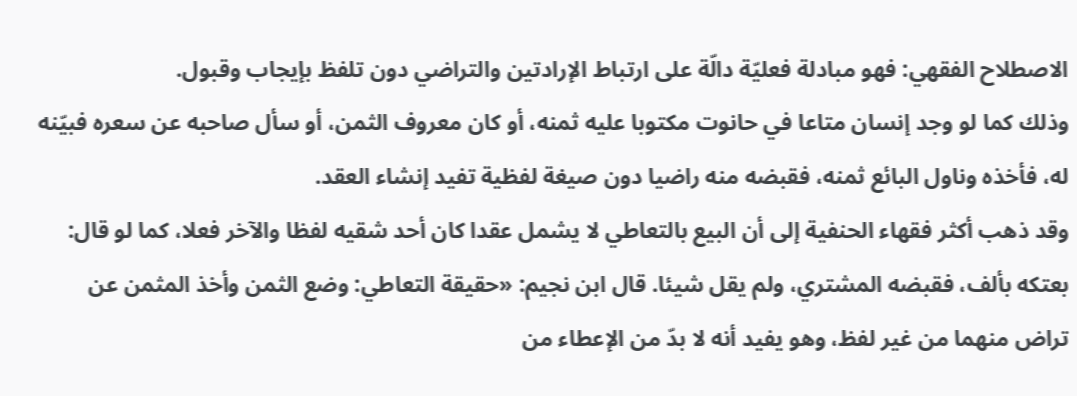الاصطلاح الفقهي: فهو مبادلة فعليّة دالّة على ارتباط الإرادتين والتراضي دون تلفظ بإيجاب وقبول.
وذلك كما لو وجد إنسان متاعا في حانوت مكتوبا عليه ثمنه، أو كان معروف الثمن، أو سأل صاحبه عن سعره فبيّنه له، فأخذه وناول البائع ثمنه، فقبضه منه راضيا دون صيغة لفظية تفيد إنشاء العقد.
وقد ذهب أكثر فقهاء الحنفية إلى أن البيع بالتعاطي لا يشمل عقدا كان أحد شقيه لفظا والآخر فعلا، كما لو قال: بعتكه بألف، فقبضه المشتري، ولم يقل شيئا. قال ابن نجيم: «حقيقة التعاطي: وضع الثمن وأخذ المثمن عن تراض منهما من غير لفظ، وهو يفيد أنه لا بدّ من الإعطاء من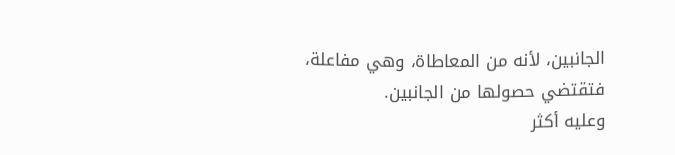الجانبين، لأنه من المعاطاة، وهي مفاعلة، فتقتضي حصولها من الجانبين.
وعليه أكثر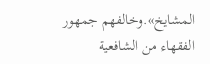المشايخ».وخالفهم جمهور الفقهاء من الشافعية